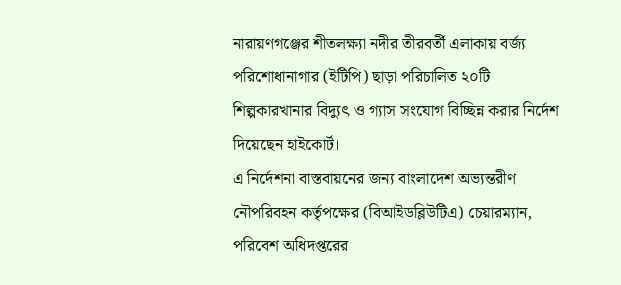নারায়ণগঞ্জের শীতলক্ষ্যা নদীর তীরবর্তী এলাকায় বর্জ্য পরিশোধানাগার (ইটিপি) ছাড়া পরিচালিত ২০টি শিল্পকারখানার বিদ্যুৎ ও গ্যাস সংযোগ বিচ্ছিন্ন করার নির্দেশ দিয়েছেন হাইকোর্ট।
এ নির্দেশনা বাস্তবায়নের জন্য বাংলাদেশ অভ্যন্তরীণ নৌপরিবহন কর্তৃপক্ষের (বিআইডব্লিউটিএ) চেয়ারম্যান, পরিবেশ অধিদপ্তরের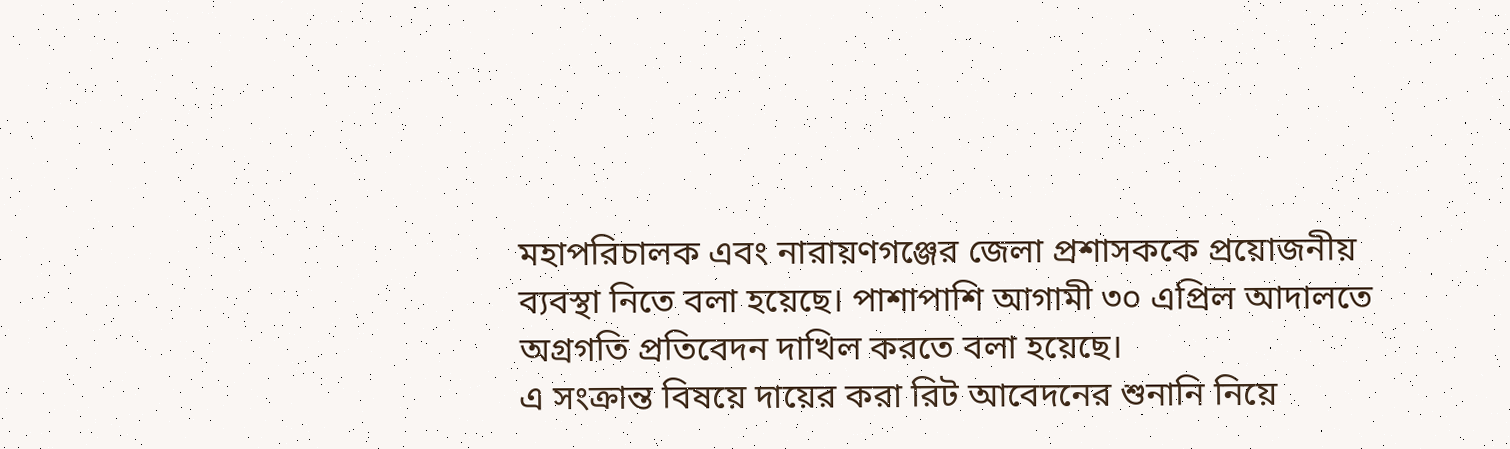মহাপরিচালক এবং নারায়ণগঞ্জের জেলা প্রশাসককে প্রয়োজনীয় ব্যবস্থা নিতে বলা হয়েছে। পাশাপাশি আগামী ৩০ এপ্রিল আদালতে অগ্রগতি প্রতিবেদন দাখিল করতে বলা হয়েছে।
এ সংক্রান্ত বিষয়ে দায়ের করা রিট আবেদনের শুনানি নিয়ে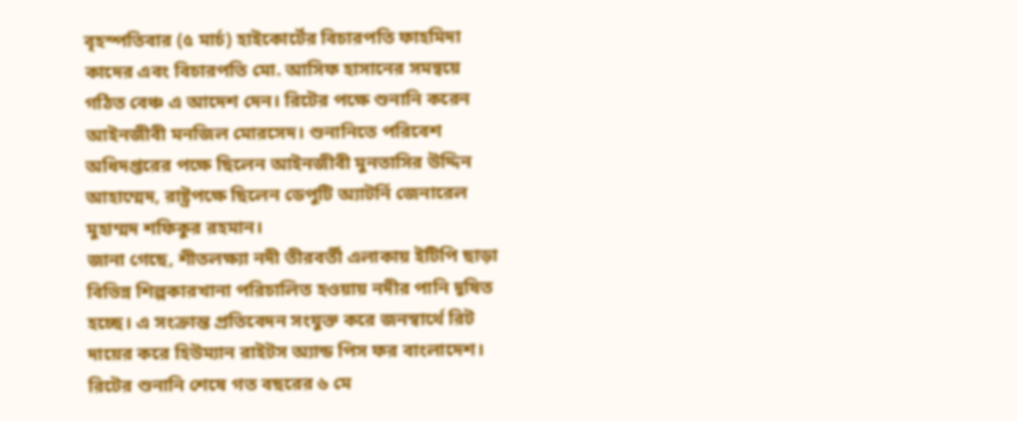বৃহস্পতিবার (৫ মার্চ) হাইকোর্টের বিচারপতি ফাহমিদা কাদের এবং বিচারপতি মো. আসিফ হাসানের সমন্বয়ে গঠিত বেঞ্চ এ আদেশ দেন। রিটের পক্ষে শুনানি করেন আইনজীবী মনজিল মোরসেদ। শুনানিতে পরিবেশ অধিদপ্তরের পক্ষে ছিলেন আইনজীবী মুনতাসির উদ্দিন আহাম্মেদ, রাষ্ট্রপক্ষে ছিলেন ডেপুটি অ্যাটর্নি জেনারেল মুহাম্মদ শফিকুর রহমান।
জানা গেছে, শীতলক্ষ্যা নদী তীরবর্তী এলাকায় ইটিপি ছাড়া বিভিন্ন শিল্পকারখানা পরিচালিত হওয়ায় নদীর পানি দূষিত হচ্ছে। এ সংক্রান্ত প্রতিবেদন সংযুক্ত করে জনস্বার্থে রিট দায়ের করে হিউম্যান রাইটস অ্যান্ড পিস ফর বাংলাদেশ।
রিটের শুনানি শেষে গত বছরের ৬ মে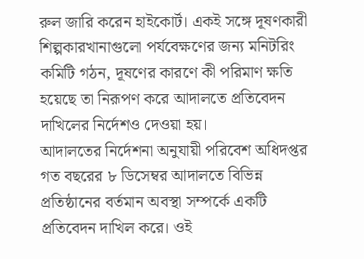রুল জারি করেন হাইকোর্ট। একই সঙ্গে দূষণকারী শিল্পকারখানাগুলো পর্যবেক্ষণের জন্য মনিটরিং কমিটি গঠন, দূষণের কারণে কী পরিমাণ ক্ষতি হয়েছে তা নিরূপণ করে আদালতে প্রতিবেদন দাখিলের নির্দেশও দেওয়া হয়।
আদালতের নির্দেশনা অনুযায়ী পরিবেশ অধিদপ্তর গত বছরের ৮ ডিসেম্বর আদালতে বিভিন্ন প্রতিষ্ঠানের বর্তমান অবস্থা সম্পর্কে একটি প্রতিবেদন দাখিল করে। ওই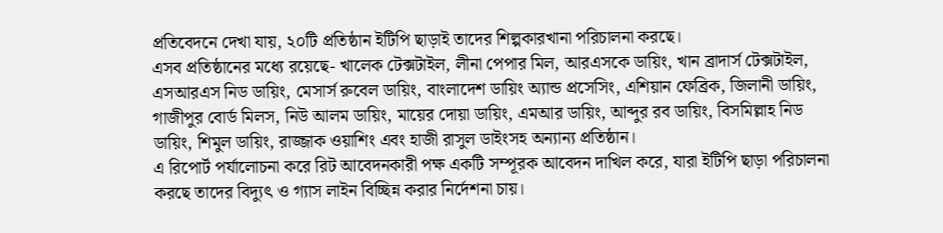প্রতিবেদনে দেখা যায়, ২০টি প্রতিষ্ঠান ইটিপি ছাড়াই তাদের শিল্পকারখানা পরিচালনা করছে।
এসব প্রতিষ্ঠানের মধ্যে রয়েছে- খালেক টেক্সটাইল, লীনা পেপার মিল, আরএসকে ডায়িং, খান ব্রাদার্স টেক্সটাইল, এসআরএস নিড ডায়িং, মেসার্স রুবেল ডায়িং, বাংলাদেশ ডায়িং অ্যান্ড প্রসেসিং, এশিয়ান ফেব্রিক, জিলানী ডায়িং, গাজীপুর বোর্ড মিলস, নিউ আলম ডায়িং, মায়ের দোয়া ডায়িং, এমআর ডায়িং, আব্দুর রব ডায়িং, বিসমিল্লাহ নিড ডায়িং, শিমুল ডায়িং, রাজ্জাক ওয়াশিং এবং হাজী রাসুল ডাইংসহ অন্যান্য প্রতিষ্ঠান।
এ রিপোর্ট পর্যালোচনা করে রিট আবেদনকারী পক্ষ একটি সম্পূরক আবেদন দাখিল করে, যারা ইটিপি ছাড়া পরিচালনা করছে তাদের বিদ্যুৎ ও গ্যাস লাইন বিচ্ছিন্ন করার নির্দেশনা চায়।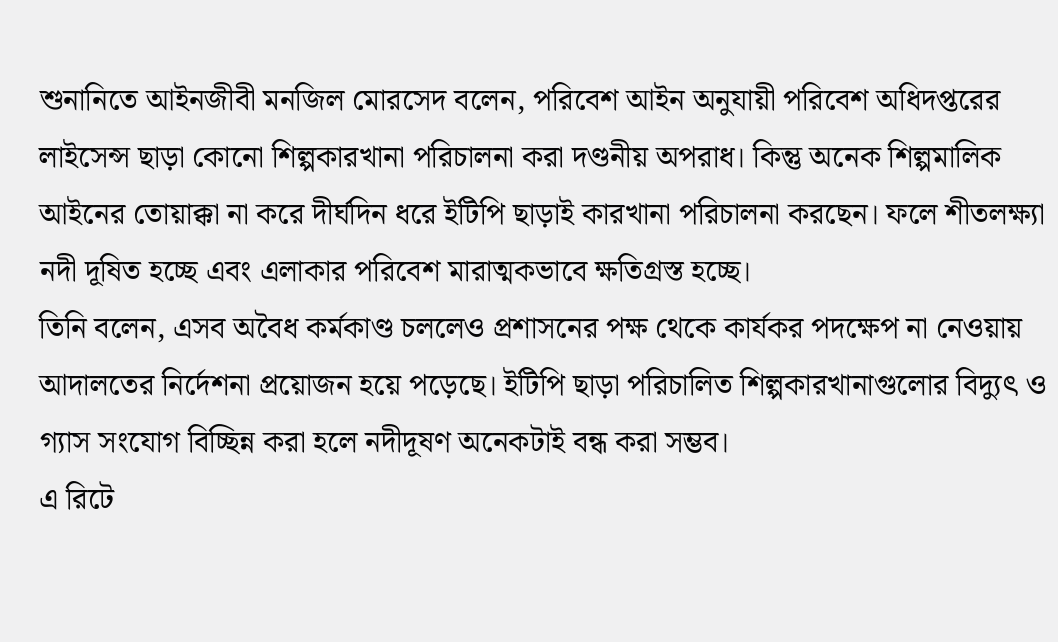শুনানিতে আইনজীবী মনজিল মোরসেদ বলেন, পরিবেশ আইন অনুযায়ী পরিবেশ অধিদপ্তরের লাইসেন্স ছাড়া কোনো শিল্পকারখানা পরিচালনা করা দণ্ডনীয় অপরাধ। কিন্তু অনেক শিল্পমালিক আইনের তোয়াক্কা না করে দীর্ঘদিন ধরে ইটিপি ছাড়াই কারখানা পরিচালনা করছেন। ফলে শীতলক্ষ্যা নদী দূষিত হচ্ছে এবং এলাকার পরিবেশ মারাত্মকভাবে ক্ষতিগ্রস্ত হচ্ছে।
তিনি বলেন, এসব অবৈধ কর্মকাণ্ড চললেও প্রশাসনের পক্ষ থেকে কার্যকর পদক্ষেপ না নেওয়ায় আদালতের নির্দেশনা প্রয়োজন হয়ে পড়েছে। ইটিপি ছাড়া পরিচালিত শিল্পকারখানাগুলোর বিদ্যুৎ ও গ্যাস সংযোগ বিচ্ছিন্ন করা হলে নদীদূষণ অনেকটাই বন্ধ করা সম্ভব।
এ রিটে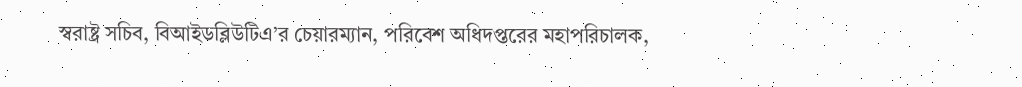স্বরাষ্ট্র সচিব, বিআইডব্লিউটিএ’র চেয়ারম্যান, পরিবেশ অধিদপ্তরের মহাপরিচালক,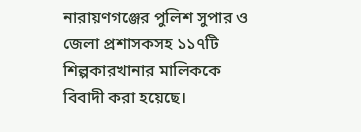নারায়ণগঞ্জের পুলিশ সুপার ও জেলা প্রশাসকসহ ১১৭টি শিল্পকারখানার মালিককে বিবাদী করা হয়েছে।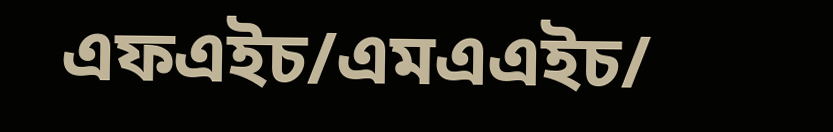এফএইচ/এমএএইচ/